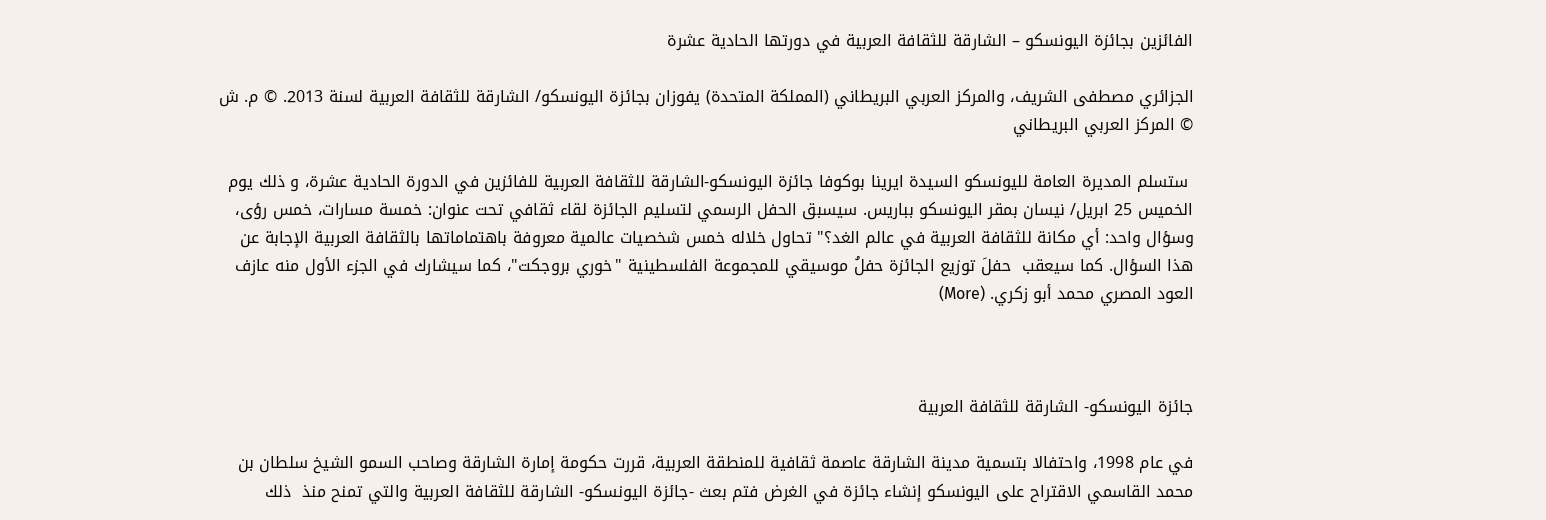الفائزين بجائزة اليونسكو – الشارقة للثقافة العربية في دورتها الحادية عشرة

الجزائري مصطفى الشريف، والمركز العربي البريطاني (المملكة المتحدة) يفوزان بجائزة اليونسكو/ الشارقة للثقافة العربية لسنة 2013. © م. ش © المركز العربي البريطاني

 ستسلم المديرة العامة لليونسكو السيدة ايرينا بوكوفا جائزة اليونسكو-الشارقة للثقافة العربية للفائزين في الدورة الحادية عشرة، و ذلك يوم الخميس 25 ابريل/ نيسان بمقر اليونسكو بباريس. سيسبق الحفل الرسمي لتسليم الجائزة لقاء ثقافي تحت عنوان: خمسة مسارات، خمس رؤى، وسؤال واحد: أي مكانة للثقافة العربية في عالم الغد؟" تحاول خلاله خمس شخصيات عالمية معروفة باهتماماتها بالثقافة العربية الإجابة عن هذا السؤال. كما سيعقب  حفلَ توزيع الجائزة حفلُ موسيقي للمجموعة الفلسطينية "خوري بروجكت"، كما سيشارك في الجزء الأول منه عازف العود المصري محمد أبو زكري. (More)



جائزة اليونسكو- الشارقة للثقافة العربية

في عام 1998، واحتفالا بتسمية مدينة الشارقة عاصمة ثقافية للمنطقة العربية، قررت حكومة إمارة الشارقة وصاحب السمو الشيخ سلطان بن محمد القاسمي الاقتراح على اليونسكو إنشاء جائزة في الغرض فتم بعث -جائزة اليونسكو- الشارقة للثقافة العربية والتي تمنح منذ  ذلك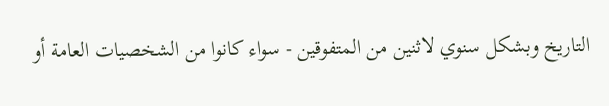التاريخ وبشكل سنوي لاثنين من المتفوقين - سواء كانوا من الشخصيات العامة أو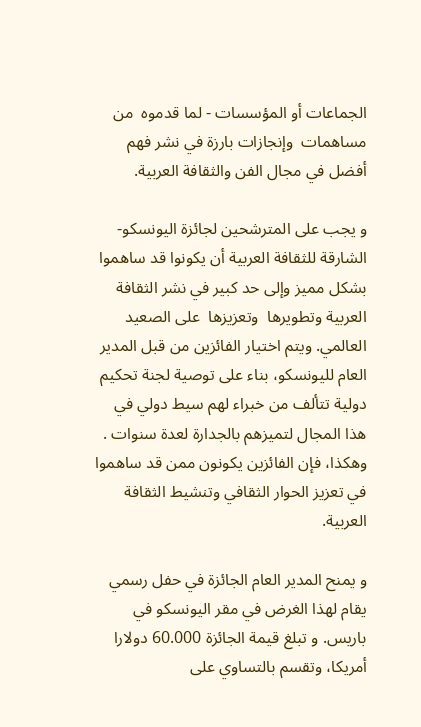الجماعات أو المؤسسات - لما قدموه  من مساهمات  وإنجازات بارزة في نشر فهم أفضل في مجال الفن والثقافة العربية.

و يجب على المترشحين لجائزة اليونسكو- الشارقة للثقافة العربية أن يكونوا قد ساهموا بشكل مميز وإلى حد كبير في نشر الثقافة العربية وتطويرها  وتعزيزها  على الصعيد العالمي. ويتم اختيار الفائزين من قبل المدير العام لليونسكو، بناء على توصية لجنة تحكيم دولية تتألف من خبراء لهم سيط دولي في هذا المجال لتميزهم بالجدارة لعدة سنوات . وهكذا، فإن الفائزين يكونون ممن قد ساهموا في تعزيز الحوار الثقافي وتنشيط الثقافة العربية.

و يمنح المدير العام الجائزة في حفل رسمي يقام لهذا الغرض في مقر اليونسكو في باريس. و تبلغ قيمة الجائزة 60.000 دولارا  أمريكا، وتقسم بالتساوي على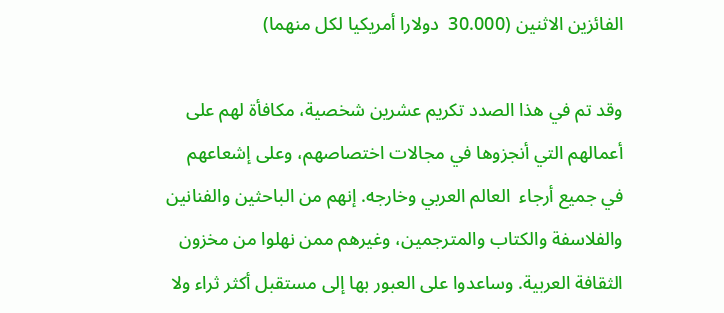الفائزين الاثنين (30.000  دولارا أمريكيا لكل منهما)

وقد تم في هذا الصدد تكريم عشرين شخصية، مكافأة لهم على أعمالهم التي أنجزوها في مجالات اختصاصهم، وعلى إشعاعهم في جميع أرجاء  العالم العربي وخارجه. إنهم من الباحثين والفنانين والفلاسفة والكتاب والمترجمين، وغيرهم ممن نهلوا من مخزون الثقافة العربية. وساعدوا على العبور بها إلى مستقبل أكثر ثراء ولا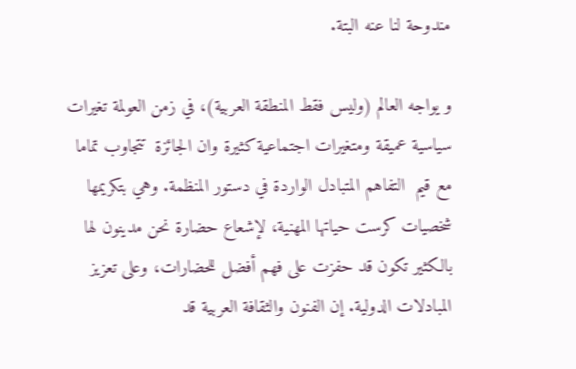مندوحة لنا عنه البتة.

و يواجه العالم (وليس فقط المنطقة العربية)، في زمن العولمة تغيرات سياسية عميقة ومتغيرات اجتماعية كثيرة وان الجائزة  تتجاوب تماما مع قيم  التفاهم المتبادل الواردة في دستور المنظمة. وهي بتكريمها شخصيات كرست حياتها المهنية، لإشعاع حضارة نحن مدينون لها بالكثير تكون قد حفزت على فهم أفضل للحضارات، وعلى تعزيز المبادلات الدولية. إن الفنون والثقافة العربية قد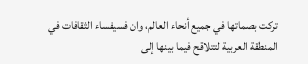تركت بصماتها في جميع أنحاء العالم، وان فسيفساء الثقافات في المنطقة العربية لتتلاقح فيما بينها إلى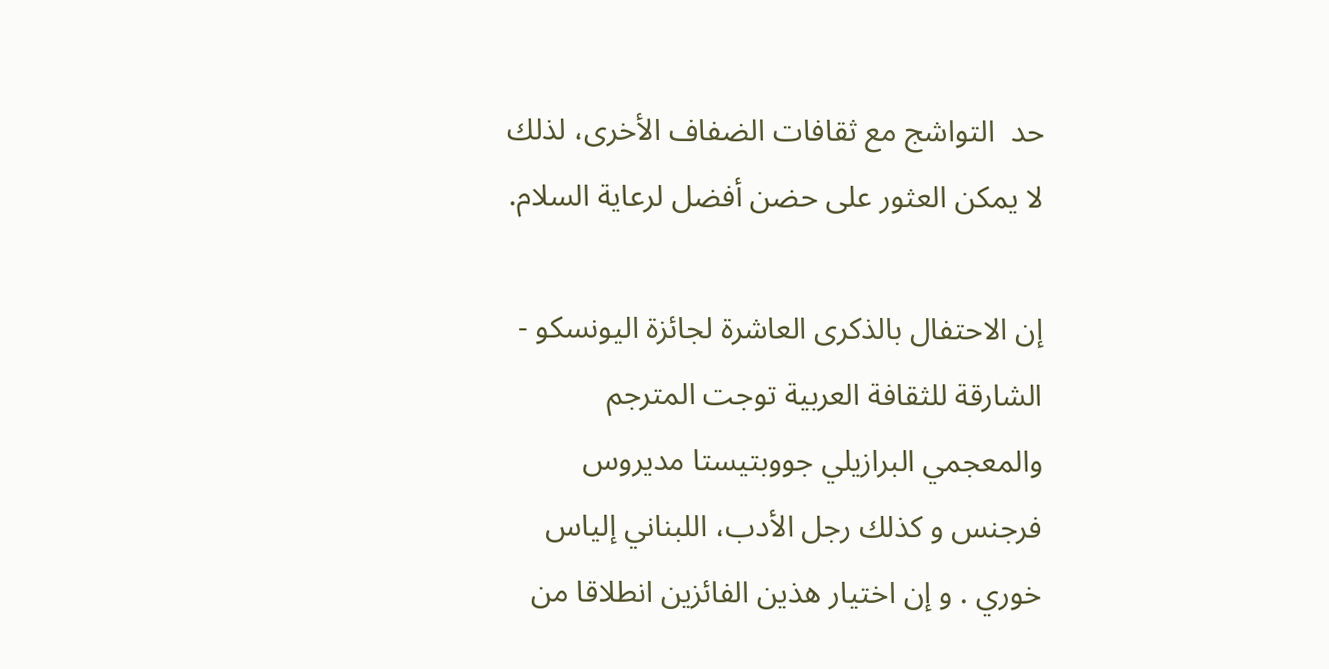حد  التواشج مع ثقافات الضفاف الأخرى، لذلك  لا يمكن العثور على حضن أفضل لرعاية السلام.

إن الاحتفال بالذكرى العاشرة لجائزة اليونسكو - الشارقة للثقافة العربية توجت المترجم والمعجمي البرازيلي جووبتيستا مديروس فرجنس و كذلك رجل الأدب، اللبناني إلياس خوري . و إن اختيار هذين الفائزين انطلاقا من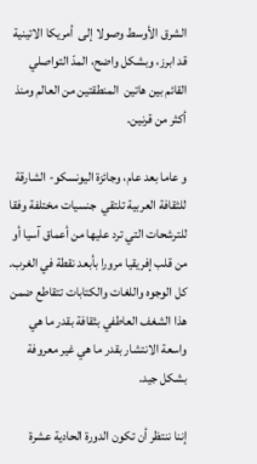الشرق الأوسط وصولا إلى  أمريكا الاتينية  قد ابرز، وبشكل واضح، المدّ التواصلي القائم بين هاتين  المنطقتين من العالم ومنذ أكثر من قرنين.

و عاما بعد عام، وجائزة اليونسكو- الشارقة للثقافة العربية تلتقي  جنسيات مختلفة وفقا للترشحات التي ترد عليها من أعماق آسيا أو من قلب إفريقيا مرورا بأبعد نقطة في الغرب. كل الوجوه واللغات والكتابات تتقاطع ضمن هذا الشغف العاطفي بثقافة بقدر ما هي واسعة الانتشار بقدر ما هي غير معروفة بشكل جيد.

إننا ننتظر أن تكون الدورة الحادية عشرة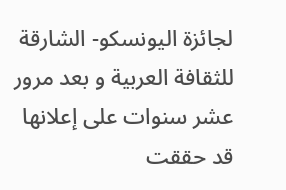لجائزة اليونسكو- الشارقة للثقافة العربية و بعد مرور عشر سنوات على إعلانها قد حققت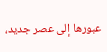عبورها إلى عصر جديد،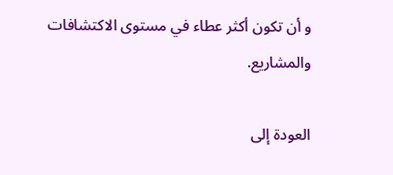و أن تكون أكثر عطاء في مستوى الاكتشافات والمشاريع.

العودة إلى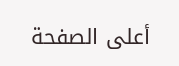أعلى الصفحة